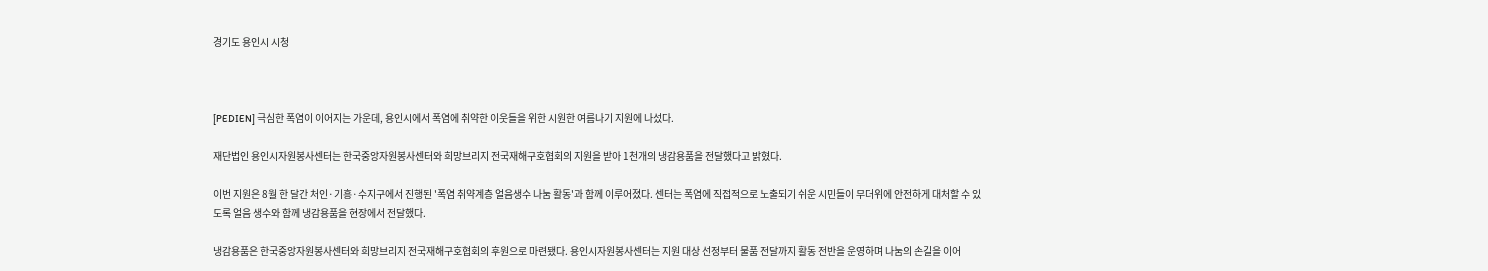경기도 용인시 시청



[PEDIEN] 극심한 폭염이 이어지는 가운데, 용인시에서 폭염에 취약한 이웃들을 위한 시원한 여름나기 지원에 나섰다.

재단법인 용인시자원봉사센터는 한국중앙자원봉사센터와 희망브리지 전국재해구호협회의 지원을 받아 1천개의 냉감용품을 전달했다고 밝혔다.

이번 지원은 8월 한 달간 처인·기흥·수지구에서 진행된 '폭염 취약계층 얼음생수 나눔 활동'과 함께 이루어졌다. 센터는 폭염에 직접적으로 노출되기 쉬운 시민들이 무더위에 안전하게 대처할 수 있도록 얼음 생수와 함께 냉감용품을 현장에서 전달했다.

냉감용품은 한국중앙자원봉사센터와 희망브리지 전국재해구호협회의 후원으로 마련됐다. 용인시자원봉사센터는 지원 대상 선정부터 물품 전달까지 활동 전반을 운영하며 나눔의 손길을 이어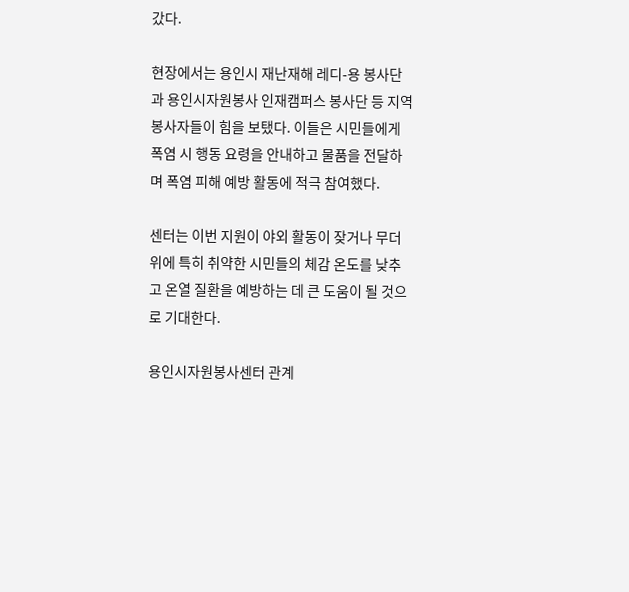갔다.

현장에서는 용인시 재난재해 레디-용 봉사단과 용인시자원봉사 인재캠퍼스 봉사단 등 지역 봉사자들이 힘을 보탰다. 이들은 시민들에게 폭염 시 행동 요령을 안내하고 물품을 전달하며 폭염 피해 예방 활동에 적극 참여했다.

센터는 이번 지원이 야외 활동이 잦거나 무더위에 특히 취약한 시민들의 체감 온도를 낮추고 온열 질환을 예방하는 데 큰 도움이 될 것으로 기대한다.

용인시자원봉사센터 관계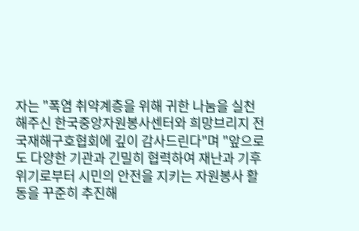자는 "폭염 취약계층을 위해 귀한 나눔을 실천해주신 한국중앙자원봉사센터와 희망브리지 전국재해구호협회에 깊이 감사드린다"며 "앞으로도 다양한 기관과 긴밀히 협력하여 재난과 기후 위기로부터 시민의 안전을 지키는 자원봉사 활동을 꾸준히 추진해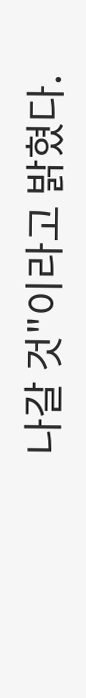나갈 것"이라고 밝혔다.